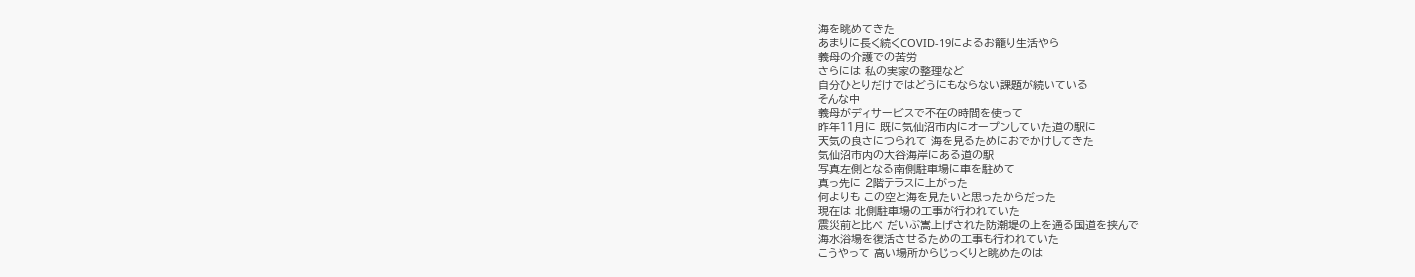海を眺めてきた
あまりに長く続くCOVID-19によるお籠り生活やら
義母の介護での苦労
さらには 私の実家の整理など
自分ひとりだけではどうにもならない課題が続いている
そんな中
義母がディサービスで不在の時間を使って
昨年11月に 既に気仙沼市内にオープンしていた道の駅に
天気の良さにつられて 海を見るためにおでかけしてきた
気仙沼市内の大谷海岸にある道の駅
写真左側となる南側駐車場に車を駐めて
真っ先に 2階テラスに上がった
何よりも この空と海を見たいと思ったからだった
現在は 北側駐車場の工事が行われていた
震災前と比べ だいぶ嵩上げされた防潮堤の上を通る国道を挟んで
海水浴場を復活させるための工事も行われていた
こうやって 高い場所からじっくりと眺めたのは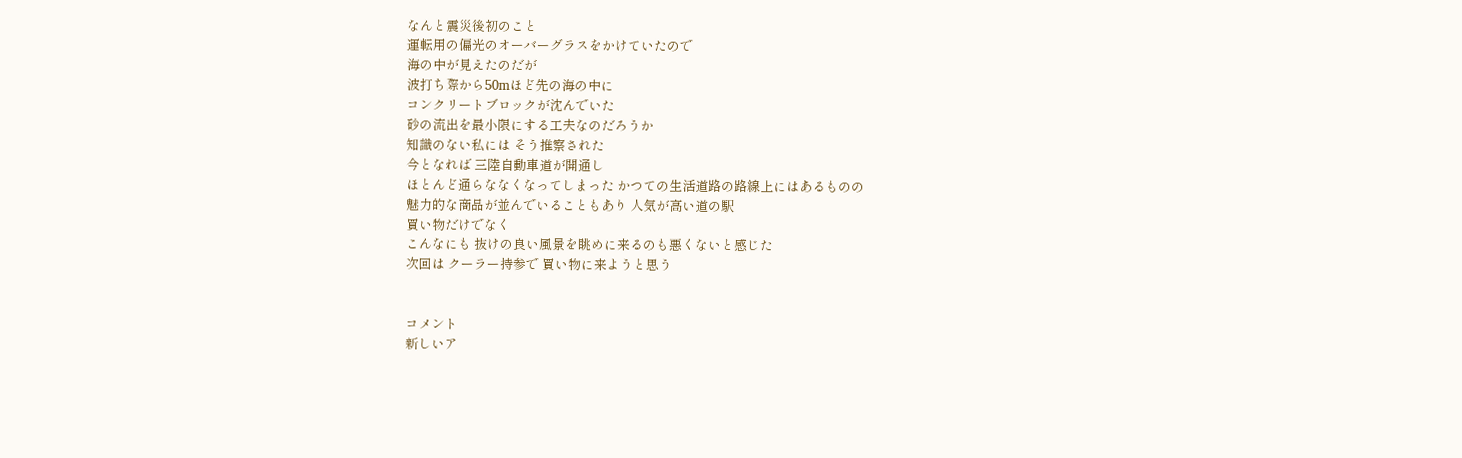なんと震災後初のこと
運転用の偏光のオーバーグラスをかけていたので
海の中が見えたのだが
波打ち際から50mほど先の海の中に
コンクリートブロックが沈んでいた
砂の流出を最小限にする工夫なのだろうか
知識のない私には そう推察された
今となれば 三陸自動車道が開通し
ほとんど通らななくなってしまった かつての生活道路の路線上にはあるものの
魅力的な商品が並んでいることもあり 人気が高い道の駅
買い物だけでなく
こんなにも 抜けの良い風景を眺めに来るのも悪くないと感じた
次回は クーラー持参で 買い物に来ようと思う


コメント
新しいア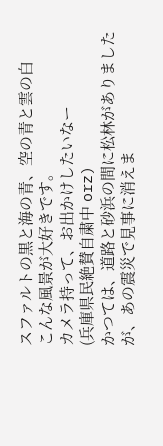スファルトの黒と海の青、空の青と雲の白
こんな風景が大好きです。
カメラ持って、お出かけしたいなー
(兵庫県民絶賛自粛中 orz)
かつては、道路と砂浜の間に松林がありましたが、あの震災で見事に消えま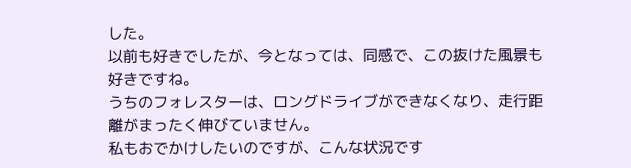した。
以前も好きでしたが、今となっては、同感で、この抜けた風景も好きですね。
うちのフォレスターは、ロングドライブができなくなり、走行距離がまったく伸びていません。
私もおでかけしたいのですが、こんな状況です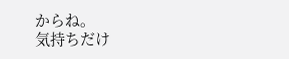からね。
気持ちだけ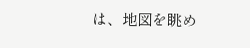は、地図を眺め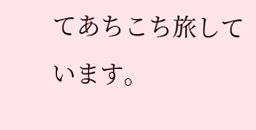てあちこち旅しています。